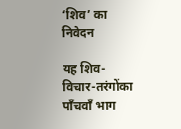‘शिव’ का निवेदन

यह शिव-विचार-तरंगोंका पाँचवाँ भाग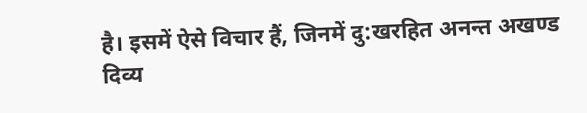है। इसमें ऐसे विचार हैं, जिनमें दु:खरहित अनन्त अखण्ड दिव्य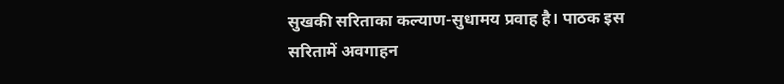सुखकी सरिताका कल्याण-सुधामय प्रवाह है। पाठक इस सरितामें अवगाहन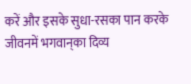करें और इसके सुधा-रसका पान करके जीवनमें भगवान‍्का दिव्य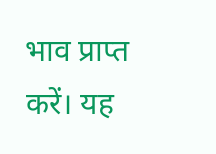भाव प्राप्त करें। यह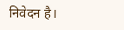निवेदन है।